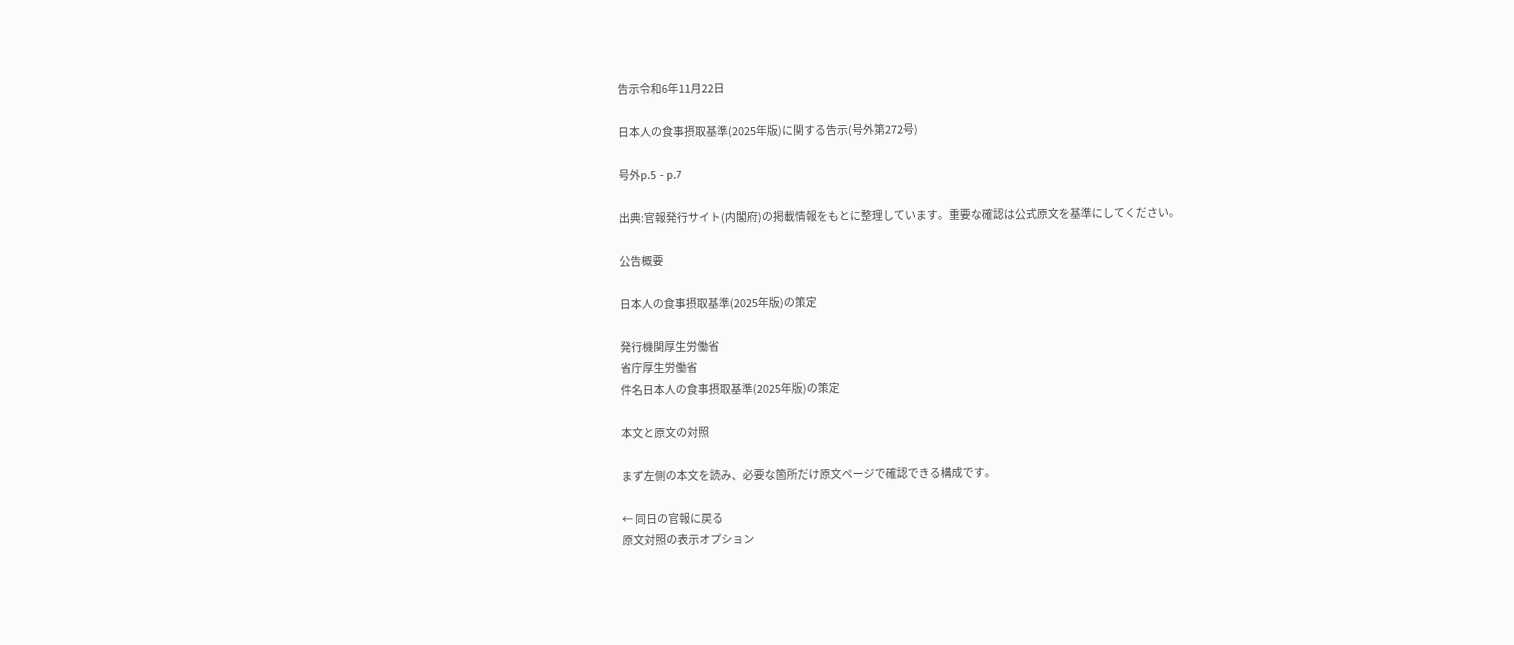告示令和6年11月22日

日本人の食事摂取基準(2025年版)に関する告示(号外第272号)

号外p.5 - p.7

出典:官報発行サイト(内閣府)の掲載情報をもとに整理しています。重要な確認は公式原文を基準にしてください。

公告概要

日本人の食事摂取基準(2025年版)の策定

発行機関厚生労働省
省庁厚生労働省
件名日本人の食事摂取基準(2025年版)の策定

本文と原文の対照

まず左側の本文を読み、必要な箇所だけ原文ページで確認できる構成です。

← 同日の官報に戻る
原文対照の表示オプション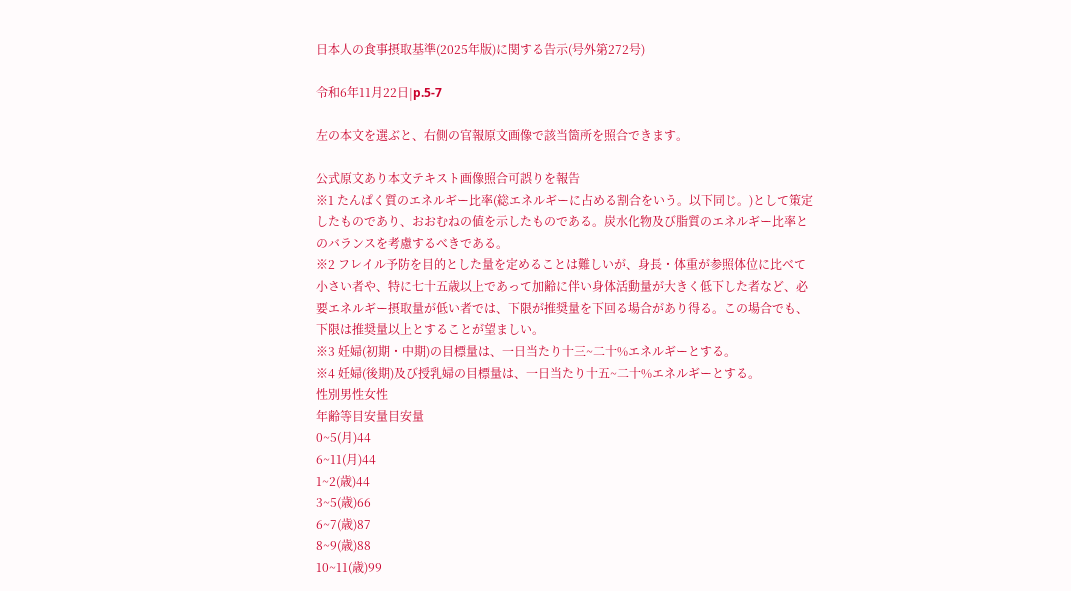日本人の食事摂取基準(2025年版)に関する告示(号外第272号)

令和6年11月22日|p.5-7

左の本文を選ぶと、右側の官報原文画像で該当箇所を照合できます。

公式原文あり本文テキスト画像照合可誤りを報告
※1 たんぱく質のエネルギー比率(総エネルギーに占める割合をいう。以下同じ。)として策定したものであり、おおむねの値を示したものである。炭水化物及び脂質のエネルギー比率とのバランスを考慮するべきである。
※2 フレイル予防を目的とした量を定めることは難しいが、身長・体重が参照体位に比べて小さい者や、特に七十五歳以上であって加齢に伴い身体活動量が大きく低下した者など、必要エネルギー摂取量が低い者では、下限が推奨量を下回る場合があり得る。この場合でも、下限は推奨量以上とすることが望ましい。
※3 妊婦(初期・中期)の目標量は、一日当たり十三~二十%エネルギーとする。
※4 妊婦(後期)及び授乳婦の目標量は、一日当たり十五~二十%エネルギーとする。
性別男性女性
年齢等目安量目安量
0~5(月)44
6~11(月)44
1~2(歳)44
3~5(歳)66
6~7(歳)87
8~9(歳)88
10~11(歳)99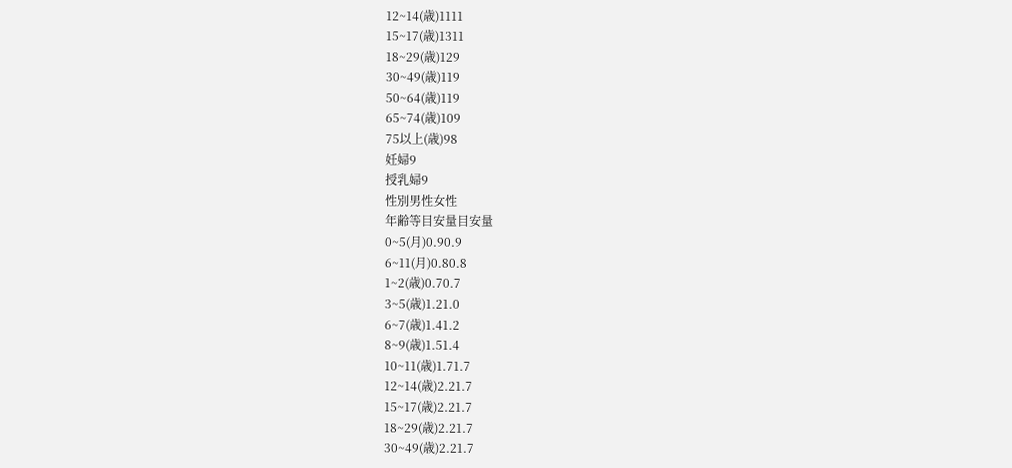12~14(歳)1111
15~17(歳)1311
18~29(歳)129
30~49(歳)119
50~64(歳)119
65~74(歳)109
75以上(歳)98
妊婦9
授乳婦9
性別男性女性
年齢等目安量目安量
0~5(月)0.90.9
6~11(月)0.80.8
1~2(歳)0.70.7
3~5(歳)1.21.0
6~7(歳)1.41.2
8~9(歳)1.51.4
10~11(歳)1.71.7
12~14(歳)2.21.7
15~17(歳)2.21.7
18~29(歳)2.21.7
30~49(歳)2.21.7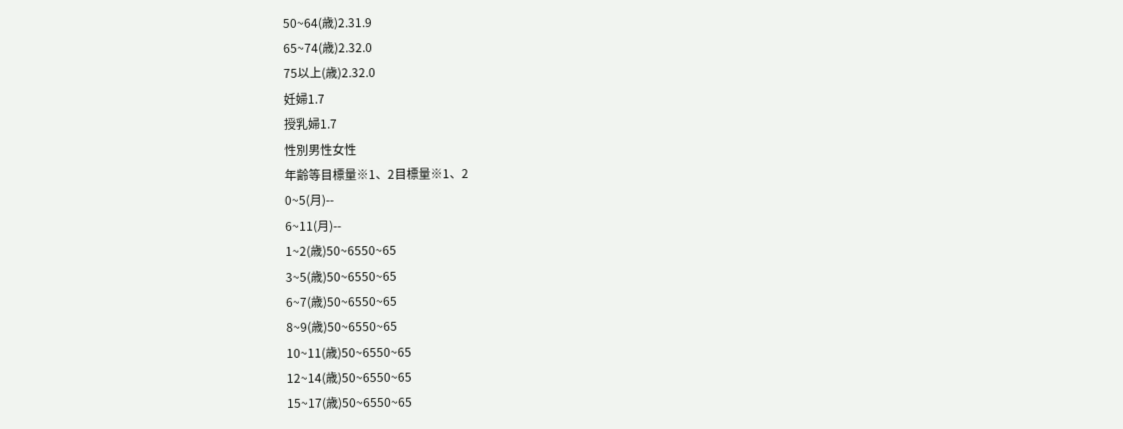50~64(歳)2.31.9
65~74(歳)2.32.0
75以上(歳)2.32.0
妊婦1.7
授乳婦1.7
性別男性女性
年齢等目標量※1、2目標量※1、2
0~5(月)--
6~11(月)--
1~2(歳)50~6550~65
3~5(歳)50~6550~65
6~7(歳)50~6550~65
8~9(歳)50~6550~65
10~11(歳)50~6550~65
12~14(歳)50~6550~65
15~17(歳)50~6550~65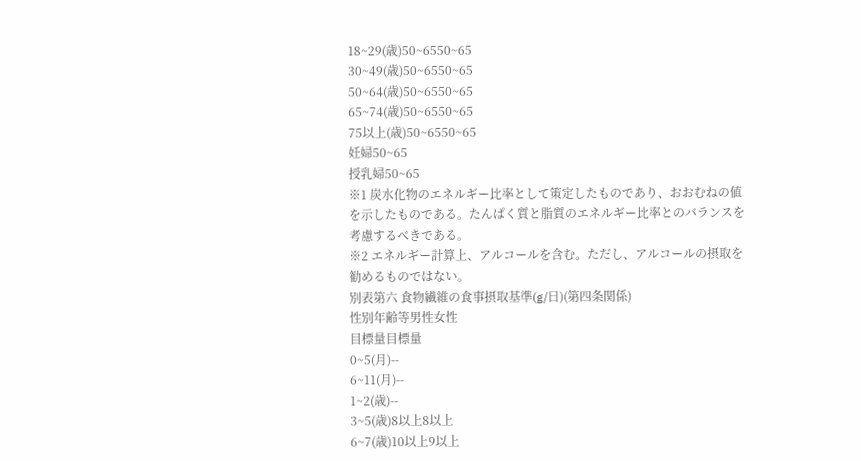18~29(歳)50~6550~65
30~49(歳)50~6550~65
50~64(歳)50~6550~65
65~74(歳)50~6550~65
75以上(歳)50~6550~65
妊婦50~65
授乳婦50~65
※1 炭水化物のエネルギー比率として策定したものであり、おおむねの値を示したものである。たんぱく質と脂質のエネルギー比率とのバランスを考慮するべきである。
※2 エネルギー計算上、アルコールを含む。ただし、アルコールの摂取を勧めるものではない。
別表第六 食物繊維の食事摂取基準(g/日)(第四条関係)
性別年齢等男性女性
目標量目標量
0~5(月)--
6~11(月)--
1~2(歳)--
3~5(歳)8以上8以上
6~7(歳)10以上9以上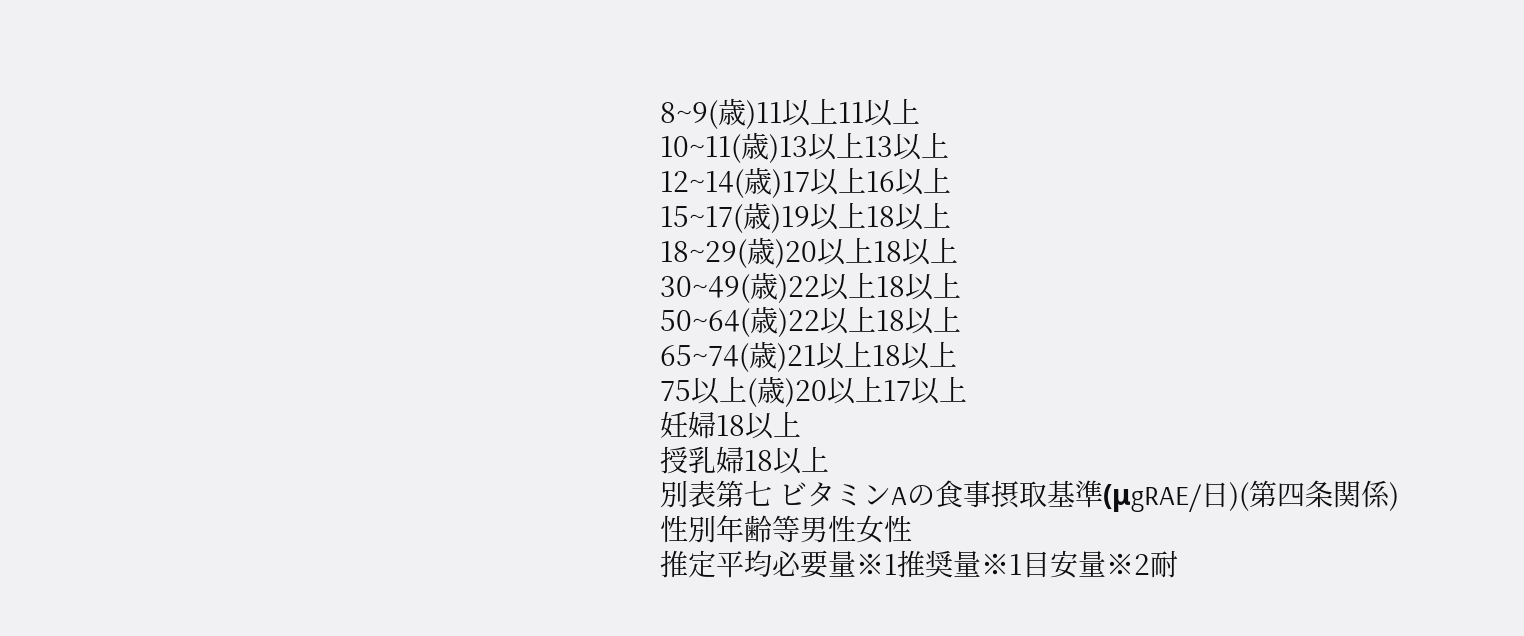8~9(歳)11以上11以上
10~11(歳)13以上13以上
12~14(歳)17以上16以上
15~17(歳)19以上18以上
18~29(歳)20以上18以上
30~49(歳)22以上18以上
50~64(歳)22以上18以上
65~74(歳)21以上18以上
75以上(歳)20以上17以上
妊婦18以上
授乳婦18以上
別表第七 ビタミンAの食事摂取基準(μgRAE/日)(第四条関係)
性別年齢等男性女性
推定平均必要量※1推奨量※1目安量※2耐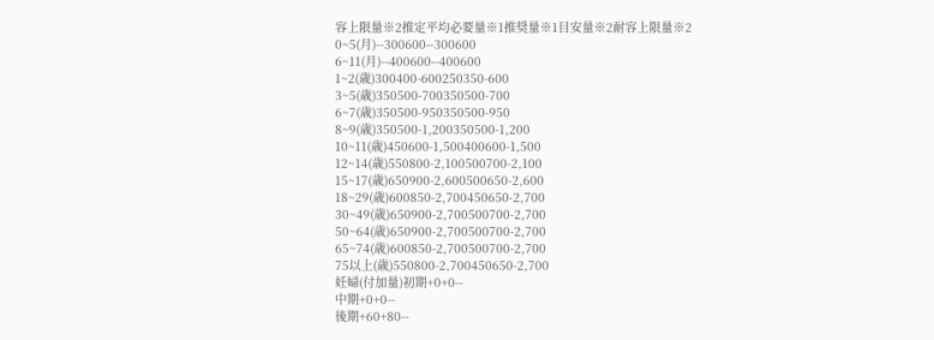容上限量※2推定平均必要量※1推奨量※1目安量※2耐容上限量※2
0~5(月)--300600--300600
6~11(月)--400600--400600
1~2(歳)300400-600250350-600
3~5(歳)350500-700350500-700
6~7(歳)350500-950350500-950
8~9(歳)350500-1,200350500-1,200
10~11(歳)450600-1,500400600-1,500
12~14(歳)550800-2,100500700-2,100
15~17(歳)650900-2,600500650-2,600
18~29(歳)600850-2,700450650-2,700
30~49(歳)650900-2,700500700-2,700
50~64(歳)650900-2,700500700-2,700
65~74(歳)600850-2,700500700-2,700
75以上(歳)550800-2,700450650-2,700
妊婦(付加量)初期+0+0--
中期+0+0--
後期+60+80--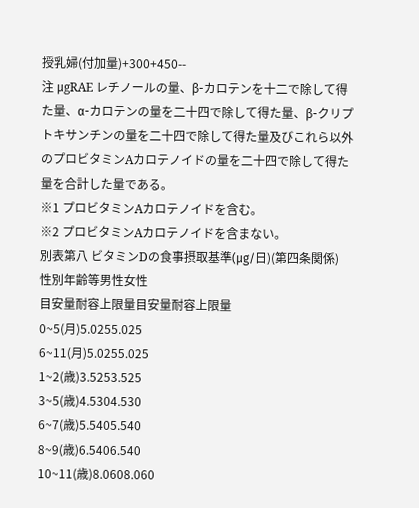授乳婦(付加量)+300+450--
注 μgRAE レチノールの量、β-カロテンを十二で除して得た量、α-カロテンの量を二十四で除して得た量、β-クリプトキサンチンの量を二十四で除して得た量及びこれら以外のプロビタミンAカロテノイドの量を二十四で除して得た量を合計した量である。
※1 プロビタミンAカロテノイドを含む。
※2 プロビタミンAカロテノイドを含まない。
別表第八 ビタミンDの食事摂取基準(μg/日)(第四条関係)
性別年齢等男性女性
目安量耐容上限量目安量耐容上限量
0~5(月)5.0255.025
6~11(月)5.0255.025
1~2(歳)3.5253.525
3~5(歳)4.5304.530
6~7(歳)5.5405.540
8~9(歳)6.5406.540
10~11(歳)8.0608.060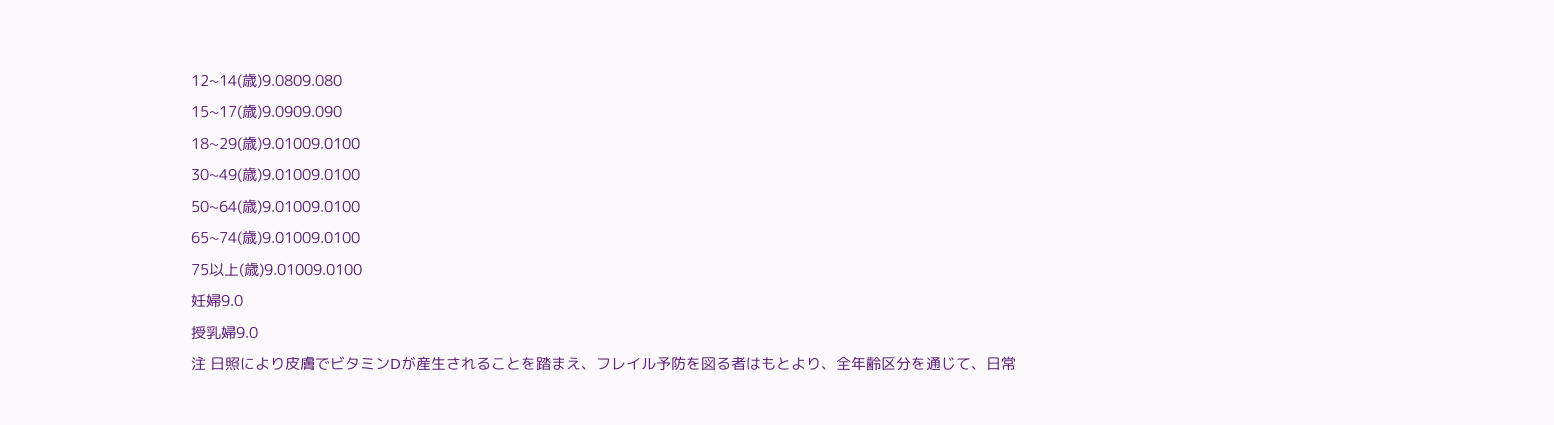12~14(歳)9.0809.080
15~17(歳)9.0909.090
18~29(歳)9.01009.0100
30~49(歳)9.01009.0100
50~64(歳)9.01009.0100
65~74(歳)9.01009.0100
75以上(歳)9.01009.0100
妊婦9.0
授乳婦9.0
注 日照により皮膚でビタミンDが産生されることを踏まえ、フレイル予防を図る者はもとより、全年齢区分を通じて、日常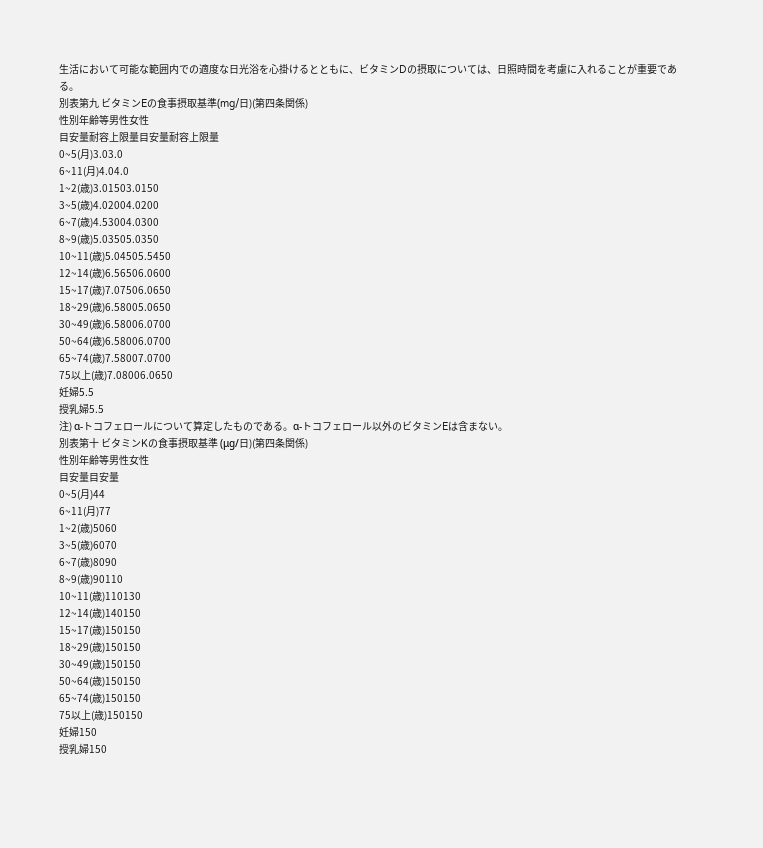生活において可能な範囲内での適度な日光浴を心掛けるとともに、ビタミンDの摂取については、日照時間を考慮に入れることが重要である。
別表第九 ビタミンEの食事摂取基準(mg/日)(第四条関係)
性別年齢等男性女性
目安量耐容上限量目安量耐容上限量
0~5(月)3.03.0
6~11(月)4.04.0
1~2(歳)3.01503.0150
3~5(歳)4.02004.0200
6~7(歳)4.53004.0300
8~9(歳)5.03505.0350
10~11(歳)5.04505.5450
12~14(歳)6.56506.0600
15~17(歳)7.07506.0650
18~29(歳)6.58005.0650
30~49(歳)6.58006.0700
50~64(歳)6.58006.0700
65~74(歳)7.58007.0700
75以上(歳)7.08006.0650
妊婦5.5
授乳婦5.5
注) α-トコフェロールについて算定したものである。α-トコフェロール以外のビタミンEは含まない。
別表第十 ビタミンKの食事摂取基準 (μg/日)(第四条関係)
性別年齢等男性女性
目安量目安量
0~5(月)44
6~11(月)77
1~2(歳)5060
3~5(歳)6070
6~7(歳)8090
8~9(歳)90110
10~11(歳)110130
12~14(歳)140150
15~17(歳)150150
18~29(歳)150150
30~49(歳)150150
50~64(歳)150150
65~74(歳)150150
75以上(歳)150150
妊婦150
授乳婦150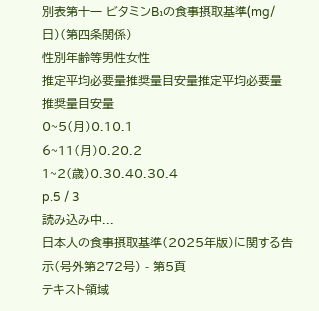別表第十一 ビタミンB₁の食事摂取基準(mg/日)(第四条関係)
性別年齢等男性女性
推定平均必要量推奨量目安量推定平均必要量推奨量目安量
0~5(月)0.10.1
6~11(月)0.20.2
1~2(歳)0.30.40.30.4
p.5 / 3
読み込み中...
日本人の食事摂取基準(2025年版)に関する告示(号外第272号) - 第5頁
テキスト領域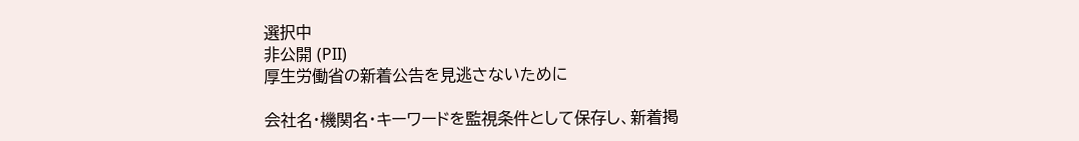選択中
非公開 (PII)
厚生労働省の新着公告を見逃さないために

会社名・機関名・キーワードを監視条件として保存し、新着掲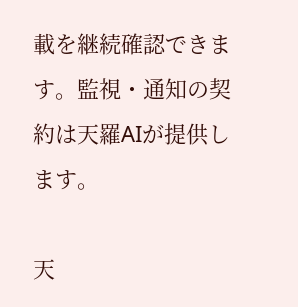載を継続確認できます。監視・通知の契約は天羅AIが提供します。

天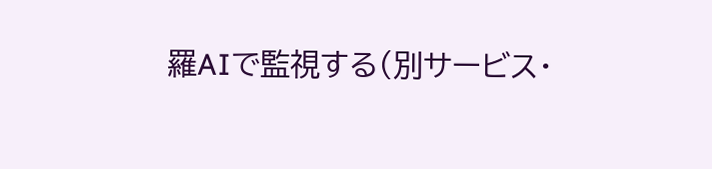羅AIで監視する(別サービス・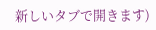新しいタブで開きます)